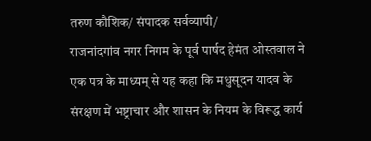तरुण कौशिक/ संपादक सर्वव्यापी/
राजनांदगांव नगर निगम के पूर्व पार्षद हेमंत ओस्तवाल ने एक पत्र के माध्यम् से यह कहा कि मधुसूदन यादव के संरक्षण में भष्ट्राचार और शासन के नियम के विरूद्ध कार्य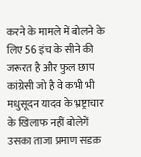करने के मामले में बोलने के लिए 56 इंच के सीने की जरूरत है और फुल छाप कांग्रेसी जो है वे कभी भी मधुसूदन यादव के भ्रष्ट्राचार के खिलाफ नहीं बोलेगें उसका ताजा प्रमाण सडक़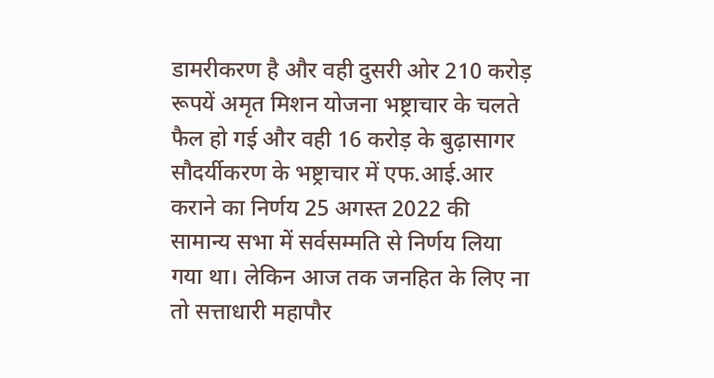डामरीकरण है और वही दुसरी ओर 210 करोड़ रूपयें अमृत मिशन योजना भष्ट्राचार के चलते फैल हो गई और वही 16 करोड़ के बुढ़ासागर सौदर्यीकरण के भष्ट्राचार में एफ.आई.आर कराने का निर्णय 25 अगस्त 2022 की सामान्य सभा में सर्वसम्मति से निर्णय लिया गया था। लेकिन आज तक जनहित के लिए ना तो सत्ताधारी महापौर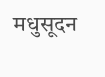मधुसूदन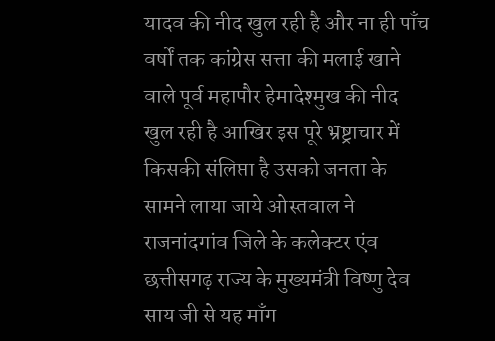यादव की नीद खुल रही है और ना ही पाँच वर्षों तक कांग्रेस सत्ता की मलाई खाने वाले पूर्व महापौर हेमादेश्मुख की नीद खुल रही है आखिर इस पूरे भ्रष्ट्राचार में किसकी संलिप्ता है उसको जनता के सामने लाया जाये ओस्तवाल ने राजनांदगांव जिले के कलेक्टर एंव छत्तीसगढ़ राज्य के मुख्यमंत्री विष्णु देव साय जी से यह माँग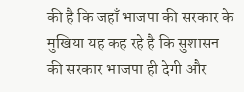की है कि जहाँ भाजपा की सरकार के मुखिया यह कह रहे है कि सुशासन की सरकार भाजपा ही देगी और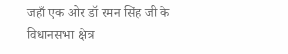जहाँ एक ओर डॉ रमन सिंह जी के विधानसभा क्षेत्र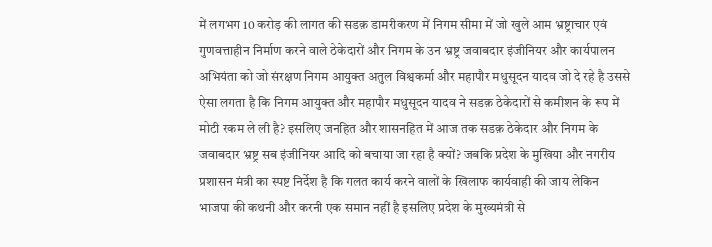में लगभग 10 करोड़ की लागत की सडक़ डामरीकरण में निगम सीमा में जो खुले आम भ्रष्ट्राचार एवं गुणवत्ताहीन निर्माण करने वाले ठेकेदारों और निगम के उन भ्रष्ट्र जवाबदार इंजीनियर और कार्यपालन अभियंता को जो संरक्षण निगम आयुक्त अतुल विश्वकर्मा और महापौर मधुसूदन यादव जो दे रहे है उससे ऐसा लगता है कि निगम आयुक्त और महापौर मधुसूदन यादव ने सडक़ ठेकेदारों से कमीशन के रूप में मोटी रकम ले ली है? इसलिए जनहित और शासनहित में आज तक सडक़ ठेकेदार और निगम के जवाबदार भ्रष्ट्र सब इंजीनियर आदि को बचाया जा रहा है क्यों? जबकि प्रदेश के मुखिया और नगरीय प्रशासन मंत्री का स्पष्ट निर्देश है कि गलत कार्य करने वालों के खिलाफ कार्यवाही की जाय लेकिन भाजपा की कथनी और करनी एक समान नहीं है इसलिए प्रदेश के मुख्यमंत्री से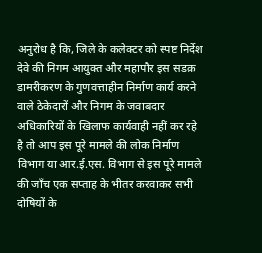अनुरोध है कि, जिले के कलेक्टर को स्पष्ट निर्देश देवे की निगम आयुक्त और महापौर इस सडक़ डामरीकरण के गुणवत्ताहीन निर्माण कार्य करने वाले ठेकेदारों और निगम के जवाबदार अधिकारियों के खिलाफ कार्यवाही नहीं कर रहे है तो आप इस पूरे मामले की लोक निर्माण विभाग या आर.ई.एस. विभाग से इस पूरे मामले की जाँच एक सप्ताह के भीतर करवाकर सभी दोषियों के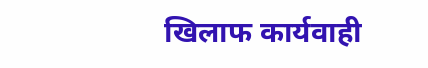खिलाफ कार्यवाही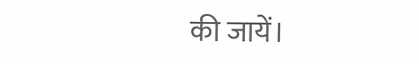की जायें।